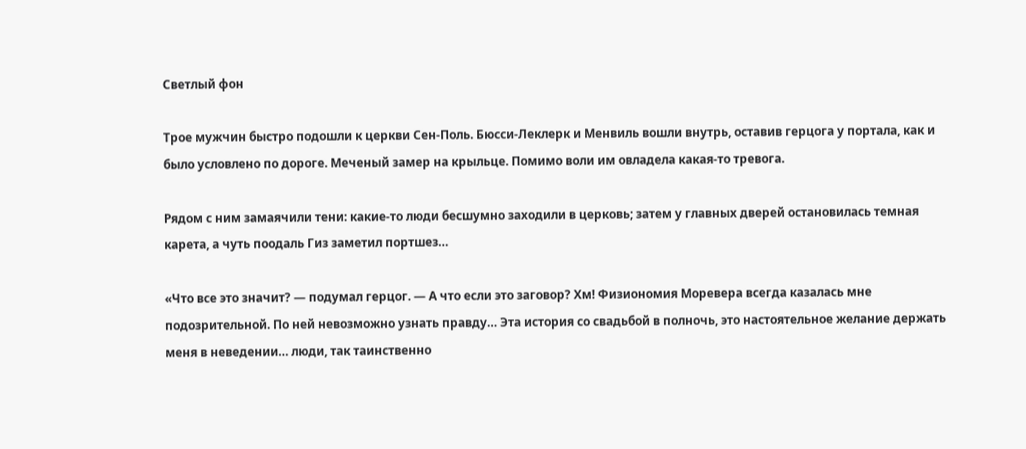Светлый фон

Трое мужчин быстро подошли к церкви Сен-Поль. Бюсси-Леклерк и Менвиль вошли внутрь, оставив герцога у портала, как и было условлено по дороге. Меченый замер на крыльце. Помимо воли им овладела какая-то тревога.

Рядом с ним замаячили тени: какие-то люди бесшумно заходили в церковь; затем у главных дверей остановилась темная карета, а чуть поодаль Гиз заметил портшез…

«Что все это значит? — подумал герцог. — А что если это заговор? Хм! Физиономия Моревера всегда казалась мне подозрительной. По ней невозможно узнать правду… Эта история со свадьбой в полночь, это настоятельное желание держать меня в неведении… люди, так таинственно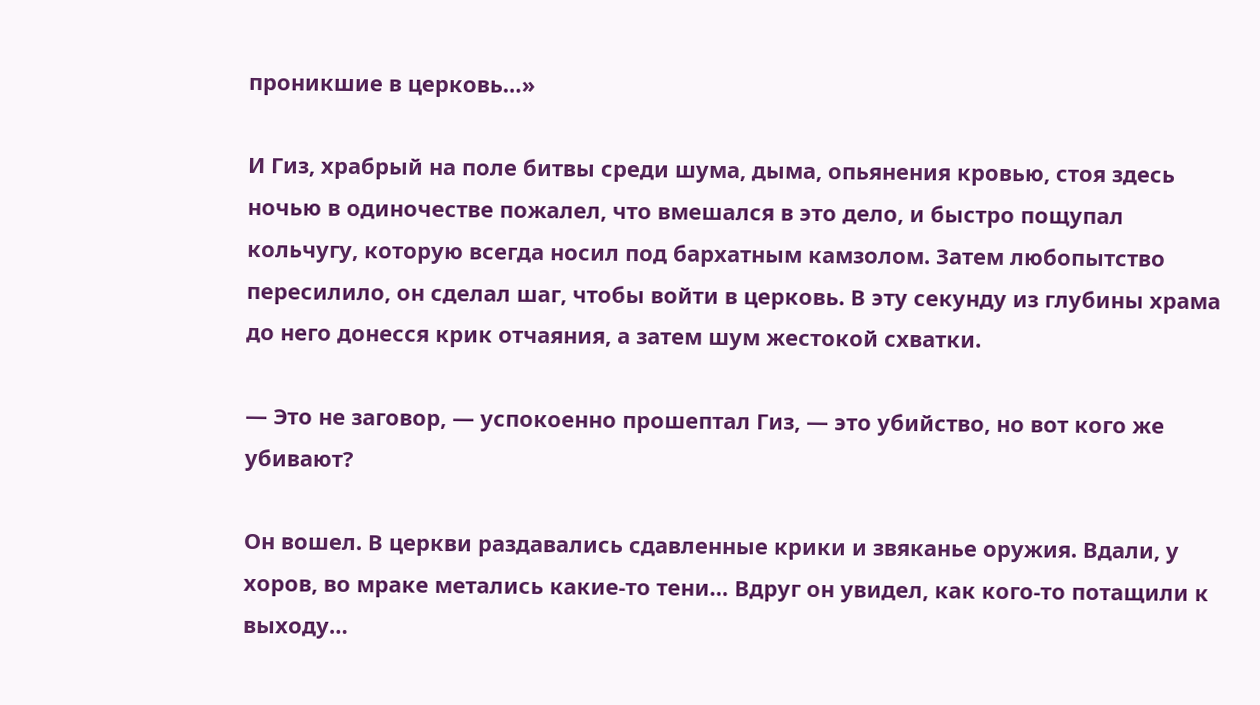проникшие в церковь…»

И Гиз, храбрый на поле битвы среди шума, дыма, опьянения кровью, стоя здесь ночью в одиночестве пожалел, что вмешался в это дело, и быстро пощупал кольчугу, которую всегда носил под бархатным камзолом. Затем любопытство пересилило, он сделал шаг, чтобы войти в церковь. В эту секунду из глубины храма до него донесся крик отчаяния, а затем шум жестокой схватки.

— Это не заговор, — успокоенно прошептал Гиз, — это убийство, но вот кого же убивают?

Он вошел. В церкви раздавались сдавленные крики и звяканье оружия. Вдали, у хоров, во мраке метались какие-то тени… Вдруг он увидел, как кого-то потащили к выходу…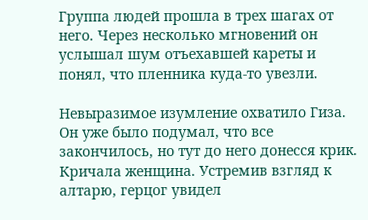Группа людей прошла в трех шагах от него. Через несколько мгновений он услышал шум отъехавшей кареты и понял, что пленника куда-то увезли.

Невыразимое изумление охватило Гиза. Он уже было подумал, что все закончилось, но тут до него донесся крик. Кричала женщина. Устремив взгляд к алтарю, герцог увидел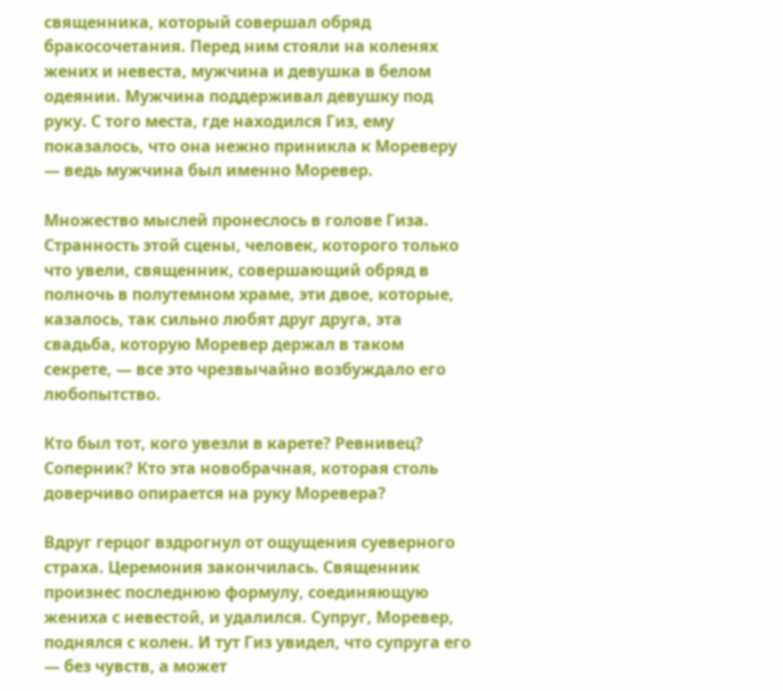священника, который совершал обряд бракосочетания. Перед ним стояли на коленях жених и невеста, мужчина и девушка в белом одеянии. Мужчина поддерживал девушку под руку. С того места, где находился Гиз, ему показалось, что она нежно приникла к Мореверу — ведь мужчина был именно Моревер.

Множество мыслей пронеслось в голове Гиза. Странность этой сцены, человек, которого только что увели, священник, совершающий обряд в полночь в полутемном храме, эти двое, которые, казалось, так сильно любят друг друга, эта свадьба, которую Моревер держал в таком секрете, — все это чрезвычайно возбуждало его любопытство.

Кто был тот, кого увезли в карете? Ревнивец? Соперник? Кто эта новобрачная, которая столь доверчиво опирается на руку Моревера?

Вдруг герцог вздрогнул от ощущения суеверного страха. Церемония закончилась. Священник произнес последнюю формулу, соединяющую жениха с невестой, и удалился. Супруг, Моревер, поднялся с колен. И тут Гиз увидел, что супруга его — без чувств, а может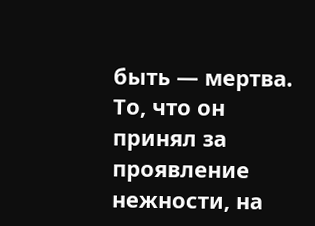быть — мертва. То, что он принял за проявление нежности, на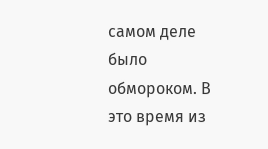самом деле было обмороком. В это время из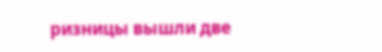ризницы вышли две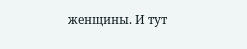женщины. И тут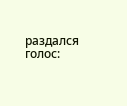раздался голос: